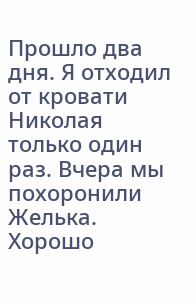Прошло два дня. Я отходил от кровати Николая только один раз. Вчера мы похоронили Желька. Хорошо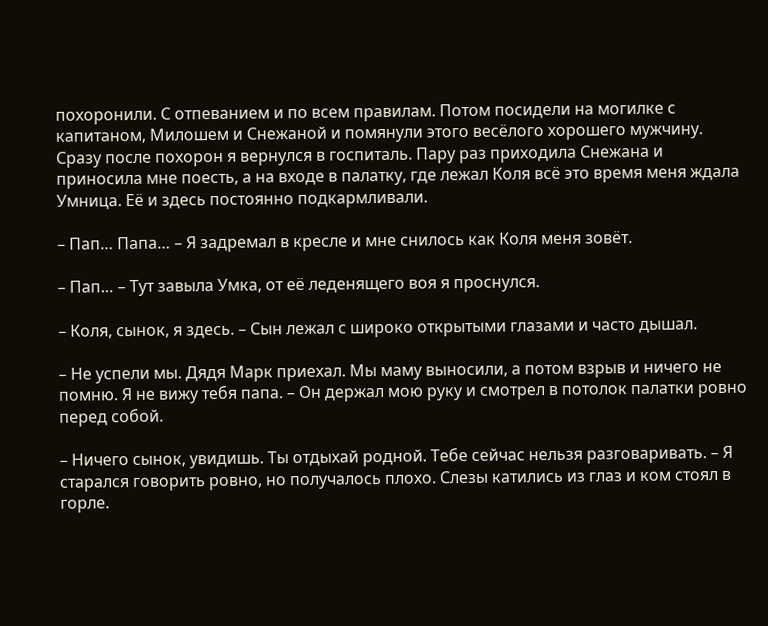похоронили. С отпеванием и по всем правилам. Потом посидели на могилке с капитаном, Милошем и Снежаной и помянули этого весёлого хорошего мужчину. Сразу после похорон я вернулся в госпиталь. Пару раз приходила Снежана и приносила мне поесть, а на входе в палатку, где лежал Коля всё это время меня ждала Умница. Её и здесь постоянно подкармливали.

– Пап… Папа… – Я задремал в кресле и мне снилось как Коля меня зовёт.

– Пап… – Тут завыла Умка, от её леденящего воя я проснулся.

– Коля, сынок, я здесь. – Сын лежал с широко открытыми глазами и часто дышал.

– Не успели мы. Дядя Марк приехал. Мы маму выносили, а потом взрыв и ничего не помню. Я не вижу тебя папа. – Он держал мою руку и смотрел в потолок палатки ровно перед собой.

– Ничего сынок, увидишь. Ты отдыхай родной. Тебе сейчас нельзя разговаривать. – Я старался говорить ровно, но получалось плохо. Слезы катились из глаз и ком стоял в горле.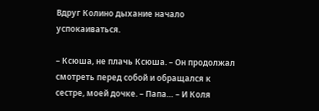Вдруг Колино дыхание начало успокаиваться.

– Ксюша, не плачь Ксюша. – Он продолжал смотреть перед собой и обращался к сестре, моей дочке. – Папа… – И Коля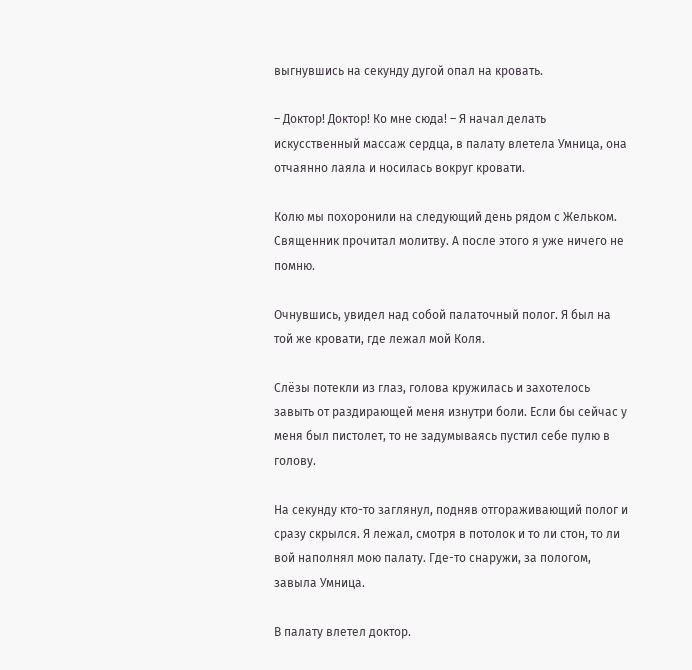выгнувшись на секунду дугой опал на кровать.

– Доктор! Доктор! Ко мне сюда! – Я начал делать искусственный массаж сердца, в палату влетела Умница, она отчаянно лаяла и носилась вокруг кровати.

Колю мы похоронили на следующий день рядом с Жельком. Священник прочитал молитву. А после этого я уже ничего не помню.

Очнувшись, увидел над собой палаточный полог. Я был на той же кровати, где лежал мой Коля.

Слёзы потекли из глаз, голова кружилась и захотелось завыть от раздирающей меня изнутри боли. Если бы сейчас у меня был пистолет, то не задумываясь пустил себе пулю в голову.

На секунду кто-то заглянул, подняв отгораживающий полог и сразу скрылся. Я лежал, смотря в потолок и то ли стон, то ли вой наполнял мою палату. Где-то снаружи, за пологом, завыла Умница.

В палату влетел доктор.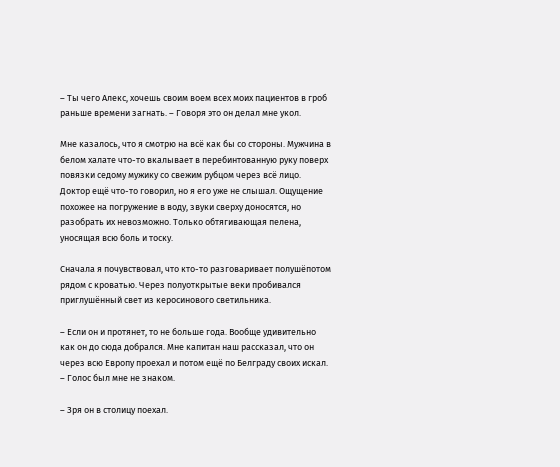– Ты чего Алекс, хочешь своим воем всех моих пациентов в гроб раньше времени загнать. – Говоря это он делал мне укол.

Мне казалось, что я смотрю на всё как бы со стороны. Мужчина в белом халате что-то вкалывает в перебинтованную руку поверх повязки седому мужику со свежим рубцом через всё лицо. Доктор ещё что-то говорил, но я его уже не слышал. Ощущение похожее на погружение в воду, звуки сверху доносятся, но разобрать их невозможно. Только обтягивающая пелена, уносящая всю боль и тоску.

Сначала я почувствовал, что кто-то разговаривает полушёпотом рядом с кроватью. Через полуоткрытые веки пробивался приглушённый свет из керосинового светильника.

– Если он и протянет, то не больше года. Вообще удивительно как он до сюда добрался. Мне капитан наш рассказал, что он через всю Европу проехал и потом ещё по Белграду своих искал. – Голос был мне не знаком.

– Зря он в столицу поехал.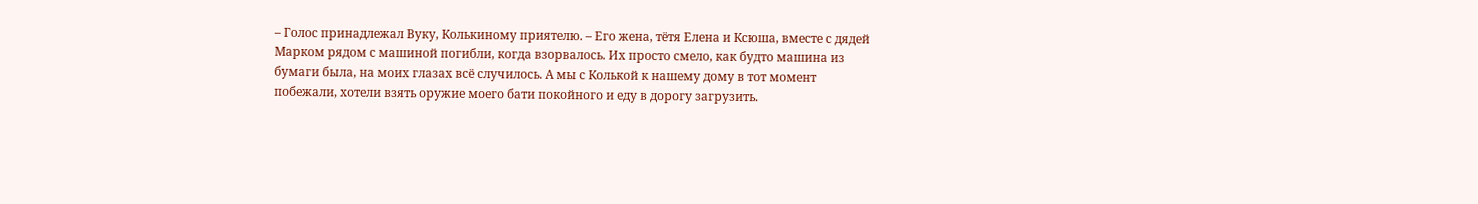– Голос принадлежал Вуку, Колькиному приятелю. – Его жена, тётя Елена и Ксюша, вместе с дядей Марком рядом с машиной погибли, когда взорвалось. Их просто смело, как будто машина из бумаги была, на моих глазах всё случилось. А мы с Колькой к нашему дому в тот момент побежали, хотели взять оружие моего бати покойного и еду в дорогу загрузить.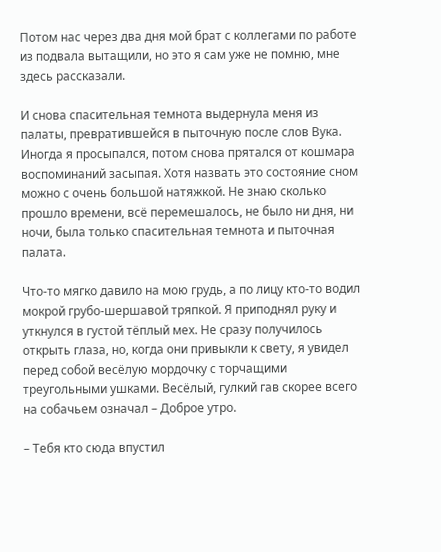Потом нас через два дня мой брат с коллегами по работе из подвала вытащили, но это я сам уже не помню, мне здесь рассказали.

И снова спасительная темнота выдернула меня из палаты, превратившейся в пыточную после слов Вука. Иногда я просыпался, потом снова прятался от кошмара воспоминаний засыпая. Хотя назвать это состояние сном можно с очень большой натяжкой. Не знаю сколько прошло времени, всё перемешалось, не было ни дня, ни ночи, была только спасительная темнота и пыточная палата.

Что-то мягко давило на мою грудь, а по лицу кто-то водил мокрой грубо-шершавой тряпкой. Я приподнял руку и уткнулся в густой тёплый мех. Не сразу получилось открыть глаза, но, когда они привыкли к свету, я увидел перед собой весёлую мордочку с торчащими треугольными ушками. Весёлый, гулкий гав скорее всего на собачьем означал – Доброе утро.

– Тебя кто сюда впустил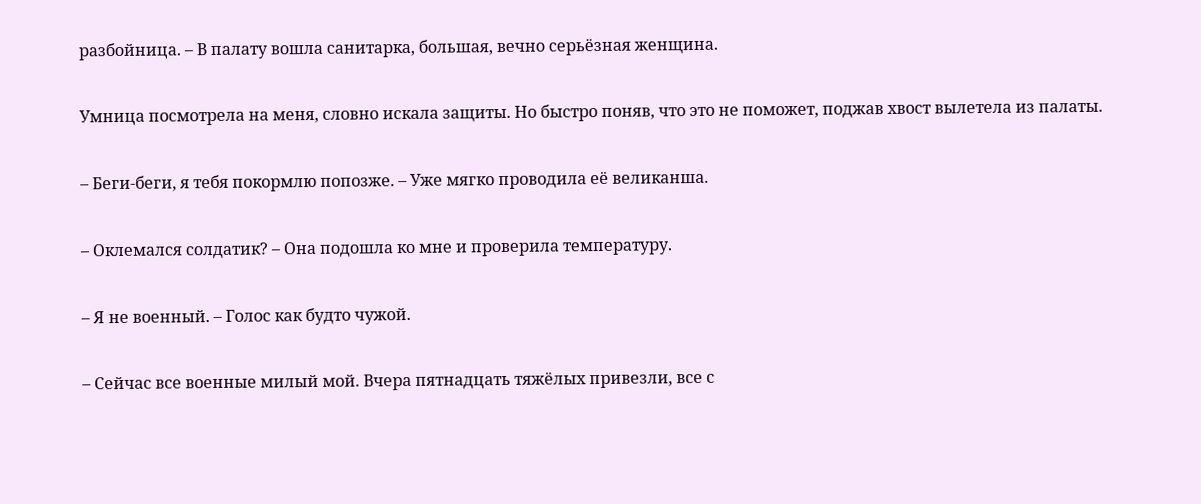разбойница. – В палату вошла санитарка, большая, вечно серьёзная женщина.

Умница посмотрела на меня, словно искала защиты. Но быстро поняв, что это не поможет, поджав хвост вылетела из палаты.

– Беги-беги, я тебя покормлю попозже. – Уже мягко проводила её великанша.

– Оклемался солдатик? – Она подошла ко мне и проверила температуру.

– Я не военный. – Голос как будто чужой.

– Сейчас все военные милый мой. Вчера пятнадцать тяжёлых привезли, все с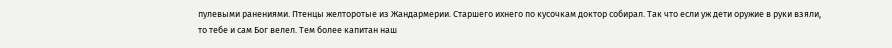пулевыми ранениями. Птенцы желторотые из Жандармерии. Старшего ихнего по кусочкам доктор собирал. Так что если уж дети оружие в руки взяли, то тебе и сам Бог велел. Тем более капитан наш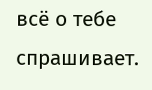всё о тебе спрашивает.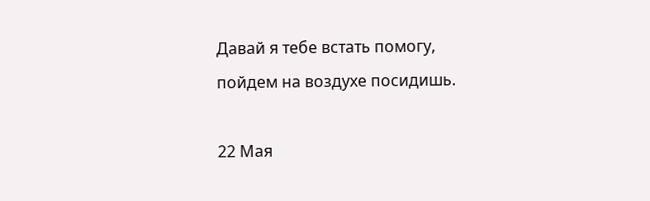Давай я тебе встать помогу, пойдем на воздухе посидишь.

22 Мая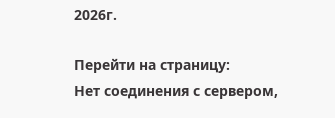2026г.

Перейти на страницу:
Нет соединения с сервером,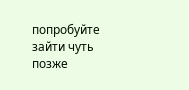попробуйте зайти чуть позже